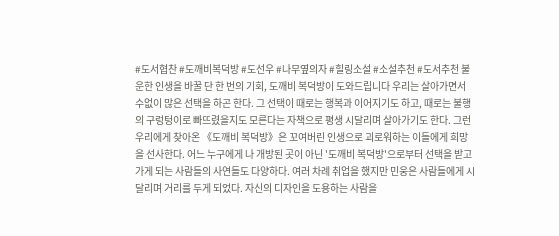#도서협찬 #도깨비복덕방 #도선우 #나무옆의자 #힐링소설 #소설추천 #도서추천 불운한 인생을 바꿀 단 한 번의 기회, 도깨비 복덕방이 도와드립니다 우리는 살아가면서 수없이 많은 선택을 하곤 한다. 그 선택이 때로는 행복과 이어지기도 하고, 때로는 불행의 구렁텅이로 빠뜨렸을지도 모른다는 자책으로 평생 시달리며 살아가기도 한다. 그런 우리에게 찾아온 《도깨비 복덕방》은 꼬여버린 인생으로 괴로워하는 이들에게 희망을 선사한다. 어느 누구에게 나 개방된 곳이 아닌 '도깨비 복덕방'으로부터 선택을 받고 가게 되는 사람들의 사연들도 다양하다. 여러 차례 취업을 했지만 민웅은 사람들에게 시달리며 거리를 두게 되었다. 자신의 디자인을 도용하는 사람을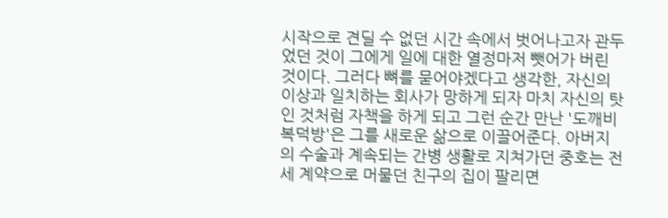시작으로 견딜 수 없던 시간 속에서 벗어나고자 관두었던 것이 그에게 일에 대한 열정마저 뺏어가 버린 것이다. 그러다 뼈를 묻어야겠다고 생각한, 자신의 이상과 일치하는 회사가 망하게 되자 마치 자신의 탓인 것처럼 자책을 하게 되고 그런 순간 만난 '도깨비 복덕방'은 그를 새로운 삶으로 이끌어준다. 아버지의 수술과 계속되는 간병 생활로 지쳐가던 중호는 전세 계약으로 머물던 친구의 집이 팔리면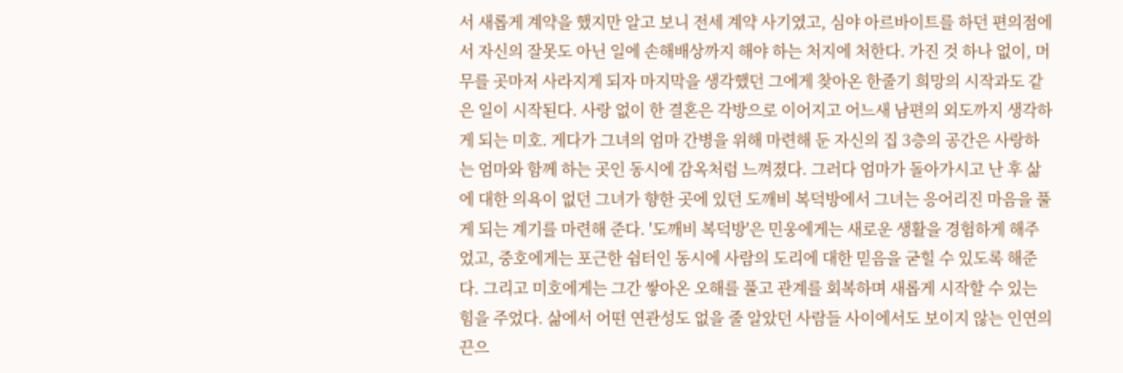서 새롭게 계약을 했지만 알고 보니 전세 계약 사기였고, 심야 아르바이트를 하던 편의점에서 자신의 잘못도 아닌 일에 손해배상까지 해야 하는 처지에 처한다. 가진 것 하나 없이, 머무를 곳마저 사라지게 되자 마지막을 생각했던 그에게 찾아온 한줄기 희망의 시작과도 같은 일이 시작된다. 사랑 없이 한 결혼은 각방으로 이어지고 어느새 남편의 외도까지 생각하게 되는 미호. 게다가 그녀의 엄마 간병을 위해 마련해 둔 자신의 집 3층의 공간은 사랑하는 엄마와 함께 하는 곳인 동시에 감옥처럼 느껴졌다. 그러다 엄마가 돌아가시고 난 후 삶에 대한 의욕이 없던 그녀가 향한 곳에 있던 도깨비 복덕방에서 그녀는 응어리진 마음을 풀게 되는 계기를 마련해 준다. '도깨비 복덕방'은 민웅에게는 새로운 생활을 경험하게 해주었고, 중호에게는 포근한 쉼터인 동시에 사람의 도리에 대한 믿음을 굳힐 수 있도록 해준다. 그리고 미호에게는 그간 쌓아온 오해를 풀고 관계를 회복하며 새롭게 시작할 수 있는 힘을 주었다. 삶에서 어떤 연관성도 없을 줄 알았던 사람들 사이에서도 보이지 않는 인연의 끈으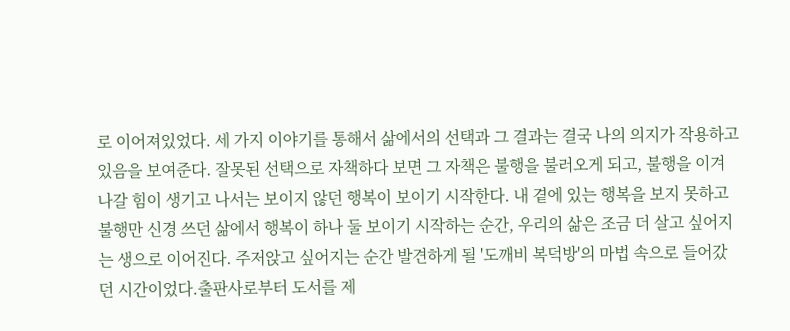로 이어져있었다. 세 가지 이야기를 통해서 삶에서의 선택과 그 결과는 결국 나의 의지가 작용하고 있음을 보여준다. 잘못된 선택으로 자책하다 보면 그 자책은 불행을 불러오게 되고, 불행을 이겨나갈 힘이 생기고 나서는 보이지 않던 행복이 보이기 시작한다. 내 곁에 있는 행복을 보지 못하고 불행만 신경 쓰던 삶에서 행복이 하나 둘 보이기 시작하는 순간, 우리의 삶은 조금 더 살고 싶어지는 생으로 이어진다. 주저앉고 싶어지는 순간 발견하게 될 '도깨비 복덕방'의 마법 속으로 들어갔던 시간이었다.출판사로부터 도서를 제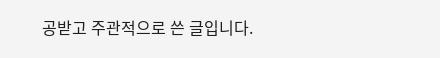공받고 주관적으로 쓴 글입니다.